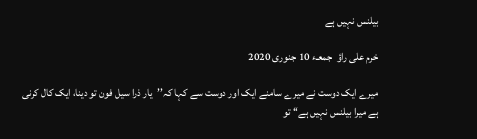بیلنس نہیں ہے

خرم علی راؤ  جمعـء 10 جنوری 2020

میرے ایک دوست نے میرے سامنے ایک اور دوست سے کہا کہ’’یار ذرا سیل فون تو دینا، ایک کال کرنی ہے میرا بیلنس نہیں ہے‘‘ تو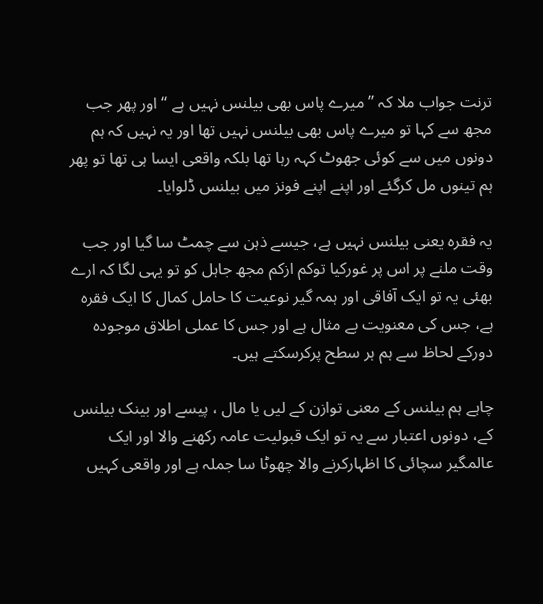ترنت جواب ملا کہ ’’میرے پاس بھی بیلنس نہیں ہے ‘‘ اور پھر جب مجھ سے کہا تو میرے پاس بھی بیلنس نہیں تھا اور یہ نہیں کہ ہم دونوں میں سے کوئی جھوٹ کہہ رہا تھا بلکہ واقعی ایسا ہی تھا تو پھر ہم تینوں مل کرگئے اور اپنے اپنے فونز میں بیلنس ڈلوایا۔

یہ فقرہ یعنی بیلنس نہیں ہے، جیسے ذہن سے چمٹ سا گیا اور جب وقت ملنے پر اس پر غورکیا توکم ازکم مجھ جاہل کو تو یہی لگا کہ ارے بھئی یہ تو ایک آفاقی اور ہمہ گیر نوعیت کا حامل کمال کا ایک فقرہ ہے، جس کی معنویت بے مثال ہے اور جس کا عملی اطلاق موجودہ دورکے لحاظ سے ہم ہر سطح پرکرسکتے ہیں۔

چاہے ہم بیلنس کے معنی توازن کے لیں یا مال ، پیسے اور بینک بیلنس کے، دونوں اعتبار سے یہ تو ایک قبولیت عامہ رکھنے والا اور ایک عالمگیر سچائی کا اظہارکرنے والا چھوٹا سا جملہ ہے اور واقعی کہیں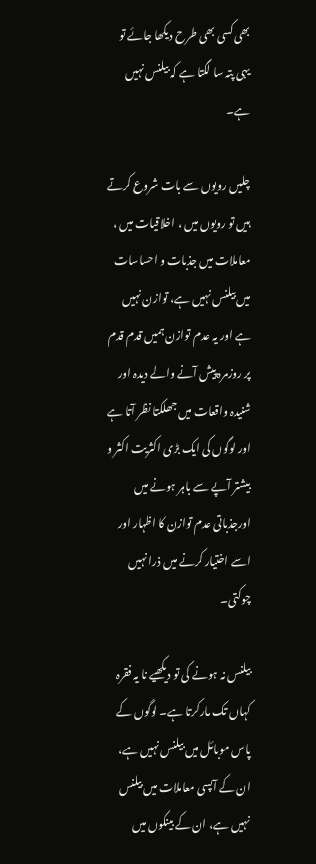بھی کسی بھی طرح دیکھا جائے تو یہی پتہ سا لگتا ہے کہ بیلنس نہیں ہے۔

چلیں رویوں سے بات شروع کرتے ہیں تو رویوں میں ، اخلاقیات میں ، معاملات میں جذبات و احساسات میں بیلنس نہیں ہے، توازن نہیں ہے اور یہ عدم توازن ہمیں قدم قدم پر روزمرہ پیش آنے والے دیدہ اور شنیدہ واقعات میں جھلکتا نظر آتا ہے اور لوگوں کی ایک بڑی اکثریت اکثر و بیشتر آپے سے باہر ہونے میں اورجذباتی عدم توازن کا اظہار اور اسے اختیار کرنے میں ذرا نہیں چوکتی۔

بیلنس نہ ہونے کی تو دیکھیے نا یہ فقرہ کہاں تک مارکرتا ہے۔ لوگوں کے پاس موبائل میں بیلنس نہیں ہے، ان کے آپسی معاملات میں بیلنس نہیں ہے، ان کے بینکوں میں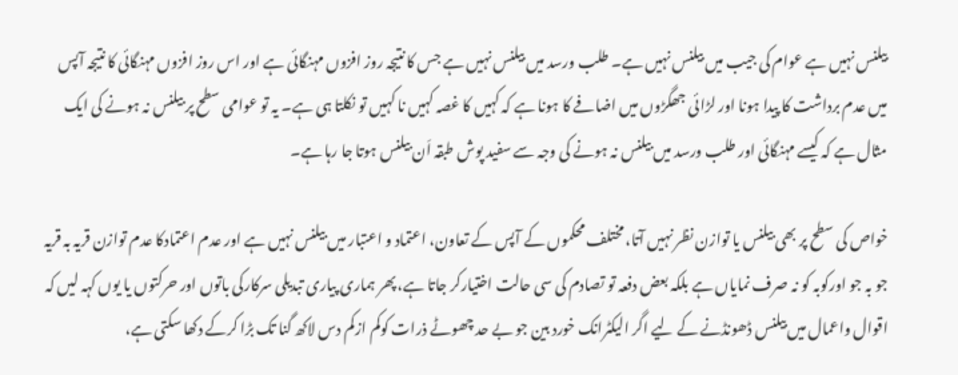بیلنس نہیں ہے عوام کی جیب میں بیلنس نہیں ہے۔ طلب ورسد میں بیلنس نہیں ہے جس کا نتیجہ روز افزوں مہنگائی ہے اور اس روز افزوں مہنگائی کا نتیجہ آپس میں عدم برداشت کا پیدا ہونا اور لڑائی جھگڑوں میں اضافے کا ہونا ہے کہ کہیں کا غصہ کہیں نا کہیں تو نکلتا ہی ہے۔ یہ تو عوامی سطح پر بیلنس نہ ہونے کی ایک مثال ہے کہ کیسے مہنگائی اور طلب ورسد میں بیلنس نہ ہونے کی وجہ سے سفید پوش طبقہ اَن بیلنس ہوتا جا رہا ہے۔

خواص کی سطح پر بھی بیلنس یا توازن نظر نہیں آتا، مختلف محکموں کے آپس کے تعاون، اعتماد و اعتبار میں بیلنس نہیں ہے اور عدم اعتمادکا عدم توازن قریہ بہ قریہ جو بہ جو اورکوبہ کو نہ صرف نمایاں ہے بلکہ بعض دفعہ تو تصادم کی سی حالت اختیارکر جاتا ہے، پھر ہماری پیاری تبدیلی سرکارکی باتوں اور حرکتوں یا یوں کہہ لیں کہ اقوال واعمال میں بیلنس ڈھونڈنے کے لیے اگر الیکٹرانک خورد بین جو بے حد چھوٹے ذرات کوکم ازکم دس لاکھ گنا تک بڑا کرکے دکھا سکتی ہے،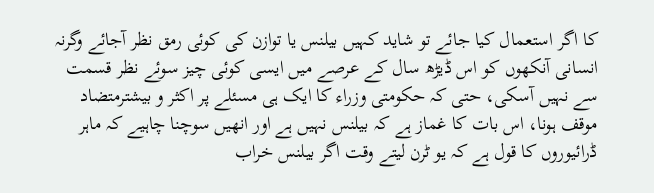کا اگر استعمال کیا جائے تو شاید کہیں بیلنس یا توازن کی کوئی رمق نظر آجائے وگرنہ انسانی آنکھوں کو اس ڈیڑھ سال کے عرصے میں ایسی کوئی چیز سوئے نظر قسمت سے نہیں آسکی، حتی کہ حکومتی وزراء کا ایک ہی مسئلے پر اکثر و بیشترمتضاد موقف ہونا، اس بات کا غماز ہے کہ بیلنس نہیں ہے اور انھیں سوچنا چاہیے کہ ماہر ڈرائیوروں کا قول ہے کہ یو ٹرن لیتے وقت اگر بیلنس خراب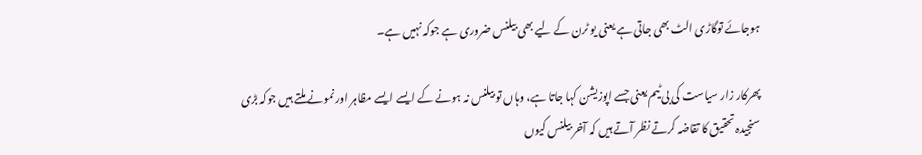ہوجائے توگاڑی الٹ بھی جاتی ہے یعنی یو ٹرن کے لیے بھی بیلنس ضروری ہے جوکہ نہیں ہے۔

پھرکار زار سیاست کی بی ٹیم یعنی جسے اپوزیشن کہا جاتا ہے، وہاں تو بیلنس نہ ہونے کے ایسے ایسے مظاہر اور نمونے ملتے ہیں جوکہ بڑی سنجیدہ تحقیق کا تقاضہ کرتے نظر آتے ہیں کہ آخر بیلنس کیوں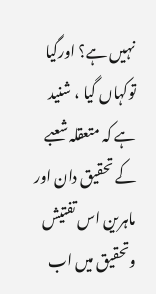نہیں ہے؟ اورگیا توکہاں گیا ، شنید ہے کہ متعقلہ شعبے کے تحقیق دان اور ماہرین اس تفتیش وتحقیق میں اب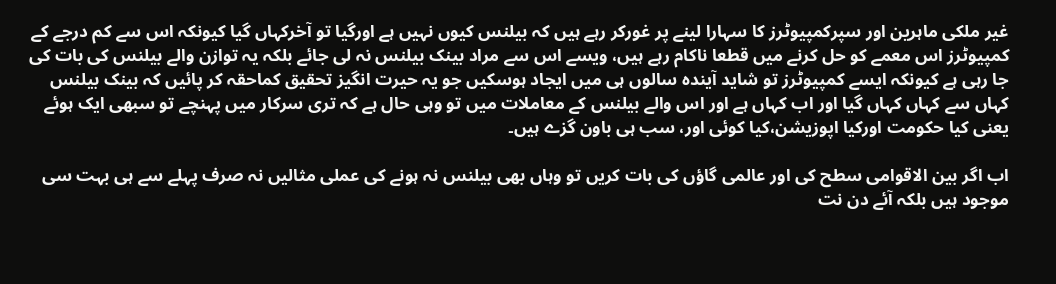غیر ملکی ماہرین اور سپرکمپیوٹرز کا سہارا لینے پر غورکر رہے ہیں کہ بیلنس کیوں نہیں ہے اورگیا تو آخرکہاں گیا کیونکہ اس سے کم درجے کے کمپیوٹرز اس معمے کو حل کرنے میں قطعا ناکام رہے ہیں، ویسے اس سے مراد بینک بیلنس نہ لی جائے بلکہ یہ توازن والے بیلنس کی بات کی جا رہی ہے کیونکہ ایسے کمپیوٹرز تو شاید آیندہ سالوں ہی میں ایجاد ہوسکیں جو یہ حیرت انگیز تحقیق کماحقہ کر پائیں کہ بینک بیلنس کہاں سے کہاں کہاں گیا اور اب کہاں ہے اور اس والے بیلنس کے معاملات میں تو وہی حال ہے کہ تری سرکار میں پہنچے تو سبھی ایک ہوئے یعنی کیا حکومت اورکیا اپوزیشن،کیا کوئی اور، سب ہی باون گزے ہیں۔

اب اگر بین الاقوامی سطح کی اور عالمی گاؤں کی بات کریں تو وہاں بھی بیلنس نہ ہونے کی عملی مثالیں نہ صرف پہلے سے ہی بہت سی موجود ہیں بلکہ آئے دن نت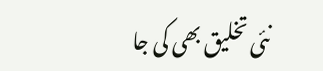نئی تخلیق بھی کی جا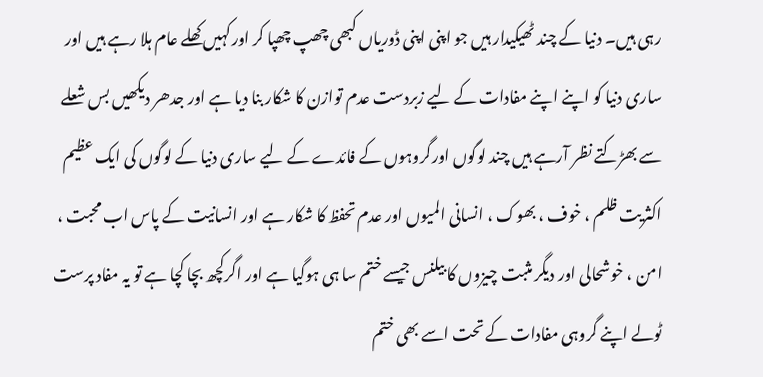رہی ہیں۔ دنیا کے چند ٹھیکیدار ہیں جو اپنی اپنی ڈوریاں کبھی چھپ چھپا کر اورکہیں کھلے عام ہلا رہے ہیں اور ساری دنیا کو اپنے اپنے مفادات کے لیے زبردست عدم توازن کا شکار بنا دیا ہے اور جدھر دیکھیں بس شعلے سے بھڑکتے نظر آرہے ہیں چند لوگوں اورگروہوں کے فائدے کے لیے ساری دنیا کے لوگوں کی ایک عظیم اکثریت ظلم ، خوف ، بھوک ، انسانی المیوں اور عدم تحفظ کا شکار ہے اور انسانیت کے پاس اب محبت ، امن ، خوشحالی اور دیگر مثبت چیزوں کا بیلنس جیسے ختم سا ہی ہوگیا ہے اور اگرکچھ بچا کچا ہے تو یہ مفاد پرست ٹولے اپنے گروہی مفادات کے تحت اسے بھی ختم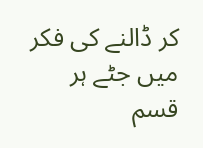کر ڈالنے کی فکر میں جٹے ہر قسم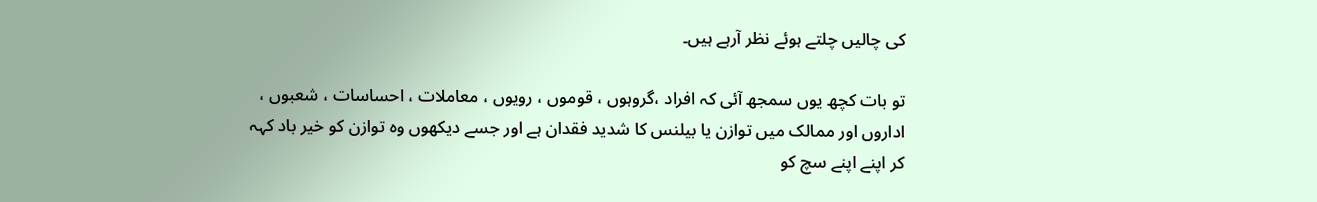کی چالیں چلتے ہوئے نظر آرہے ہیں۔

تو بات کچھ یوں سمجھ آئی کہ افراد ،گروہوں ، قوموں ، رویوں ، معاملات ، احساسات ، شعبوں ، اداروں اور ممالک میں توازن یا بیلنس کا شدید فقدان ہے اور جسے دیکھوں وہ توازن کو خیر باد کہہ کر اپنے اپنے سچ کو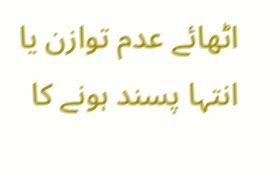اٹھائے عدم توازن یا انتہا پسند ہونے کا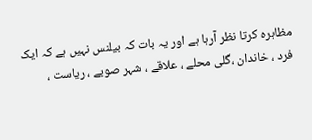مظاہرہ کرتا نظر آرہا ہے اور یہ بات کہ بیلنس نہیں ہے کہ ایک فرد ، خاندان ،گلی محلے ، علاقے ، شہر صوبے ، ریاست ،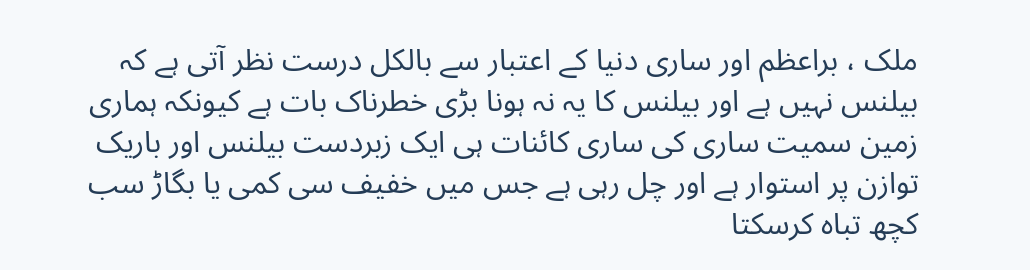ملک ، براعظم اور ساری دنیا کے اعتبار سے بالکل درست نظر آتی ہے کہ بیلنس نہیں ہے اور بیلنس کا یہ نہ ہونا بڑی خطرناک بات ہے کیونکہ ہماری زمین سمیت ساری کی ساری کائنات ہی ایک زبردست بیلنس اور باریک توازن پر استوار ہے اور چل رہی ہے جس میں خفیف سی کمی یا بگاڑ سب کچھ تباہ کرسکتا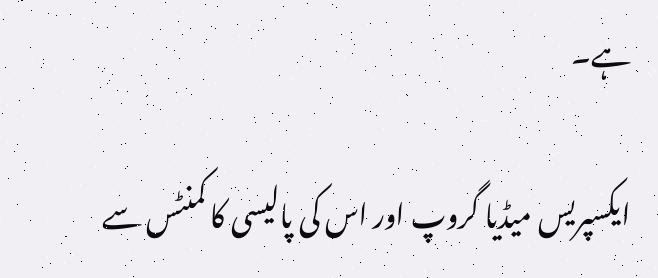ہے۔

ایکسپریس میڈیا گروپ اور اس کی پالیسی کا کمنٹس سے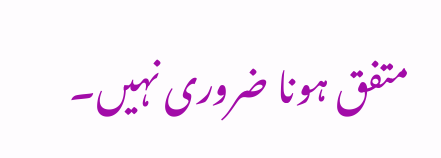متفق ہونا ضروری نہیں۔